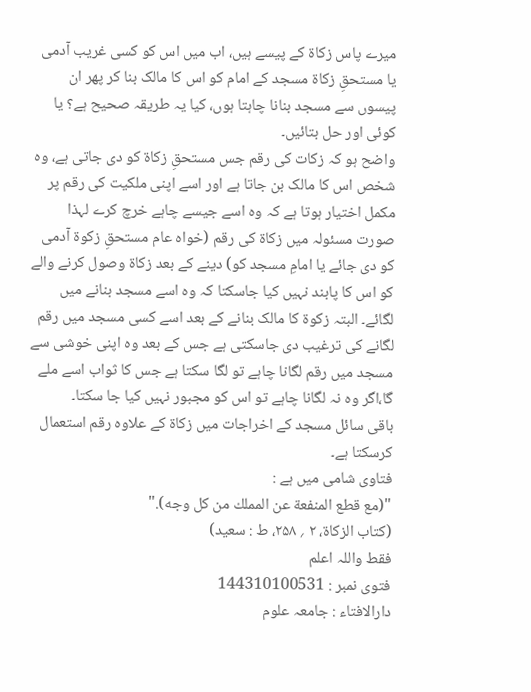میرے پاس زکاۃ کے پیسے ہیں، اب میں اس کو کسی غریب آدمی یا مستحقِ زکاۃ مسجد کے امام کو اس کا مالک بنا کر پھر ان پیسوں سے مسجد بنانا چاہتا ہوں، کیا یہ طریقہ صحیح ہے؟ یا کوئی اور حل بتائیں۔
واضح ہو کہ زکات کی رقم جس مستحقِ زکاۃ کو دی جاتی ہے، وہ شخص اس کا مالک بن جاتا ہے اور اسے اپنی ملکیت کی رقم پر مکمل اختیار ہوتا ہے کہ وہ اسے جیسے چاہے خرچ کرے لہذا صورت مسئولہ میں زکاۃ کی رقم (خواہ عام مستحقِ زکوۃ آدمی کو دی جائے یا امامِ مسجد کو) دینے کے بعد زکاۃ وصول کرنے والے کو اس کا پابند نہیں کیا جاسکتا کہ وہ اسے مسجد بنانے میں لگائے۔ البتہ زکوۃ کا مالک بنانے کے بعد اسے کسی مسجد میں رقم لگانے کی ترغیب دی جاسکتی ہے جس کے بعد وہ اپنی خوشی سے مسجد میں رقم لگانا چاہے تو لگا سکتا ہے جس کا ثواب اسے ملے گا،اگر وہ نہ لگانا چاہے تو اس کو مجبور نہیں کیا جا سکتا۔
باقی سائل مسجد کے اخراجات میں زکاۃ کے علاوہ رقم استعمال کرسکتا ہے۔
فتاوی شامی میں ہے :
"(مع قطع المنفعة عن المملك من كل وجه)."
(کتاب الزکاۃ، ۲ ؍ ۲۵۸، ط : سعید)
فقط واللہ اعلم
فتوی نمبر : 144310100531
دارالافتاء : جامعہ علوم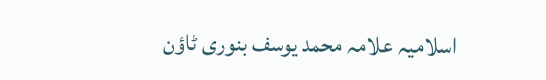اسلامیہ علامہ محمد یوسف بنوری ٹاؤن